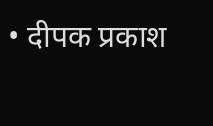• दीपक प्रकाश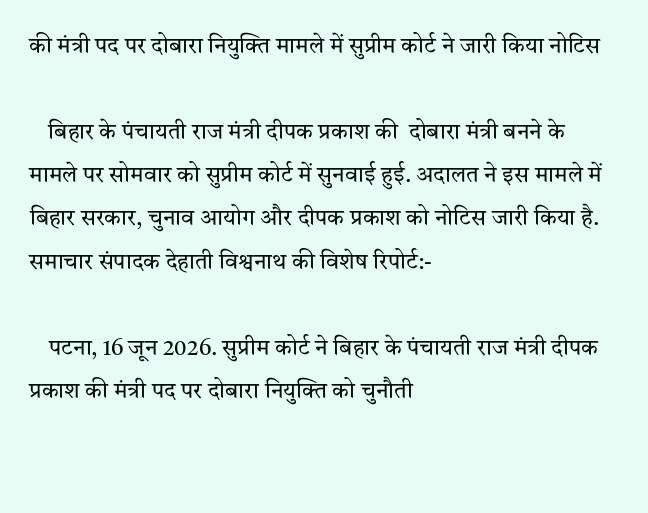की मंत्री पद पर दोबारा नियुक्ति मामले में सुप्रीम कोर्ट ने जारी किया नोटिस

    बिहार के पंचायती राज मंत्री दीपक प्रकाश की  दोबारा मंत्री बनने के मामले पर सोमवार को सुप्रीम कोर्ट में सुनवाई हुई. अदालत ने इस मामले में बिहार सरकार, चुनाव आयोग और दीपक प्रकाश को नोटिस जारी किया है. समाचार संपादक देहाती विश्वनाथ की विशेष रिपोर्ट:-

    पटना, 16 जून 2026. सुप्रीम कोर्ट ने बिहार के पंचायती राज मंत्री दीपक प्रकाश की मंत्री पद पर दोबारा नियुक्ति को चुनौती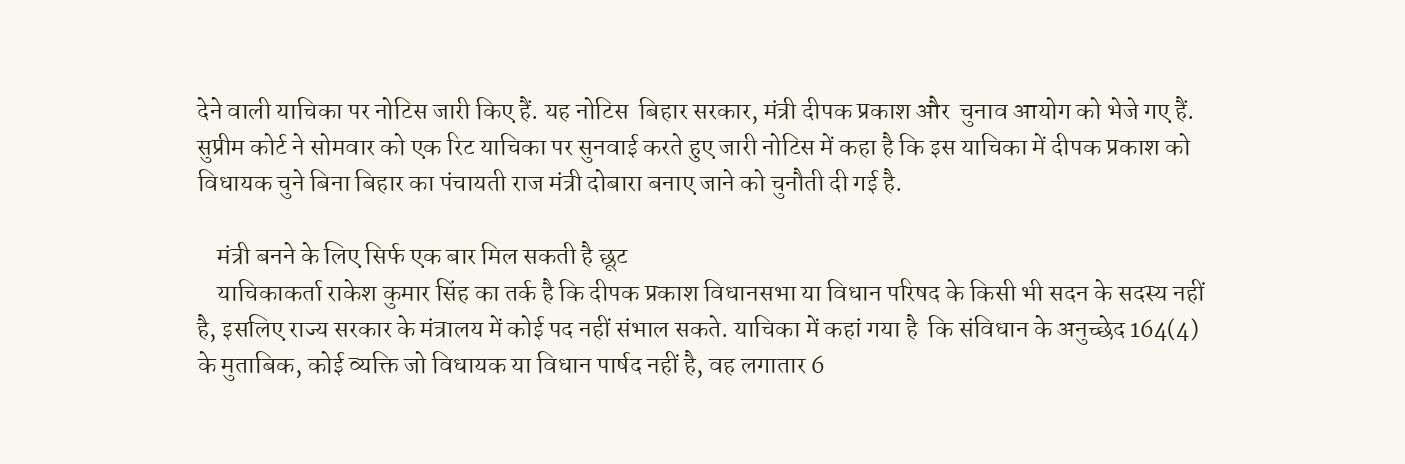देने वाली याचिका पर नोटिस जारी किए हैं. यह नोटिस  बिहार सरकार, मंत्री दीपक प्रकाश और  चुनाव आयोग को भेजे गए हैं. सुप्रीम कोर्ट ने सोमवार को एक रिट याचिका पर सुनवाई करते हुए जारी नोटिस में कहा है कि इस याचिका में दीपक प्रकाश को विधायक चुने बिना बिहार का पंचायती राज मंत्री दोबारा बनाए जाने को चुनौती दी गई है.

    मंत्री बनने के लिए सिर्फ एक बार मिल सकती है छूट
    याचिकाकर्ता राकेश कुमार सिंह का तर्क है कि दीपक प्रकाश विधानसभा या विधान परिषद के किसी भी सदन के सदस्य नहीं है, इसलिए राज्य सरकार के मंत्रालय में कोई पद नहीं संभाल सकते. याचिका में कहां गया है  कि संविधान के अनुच्छेद 164(4) के मुताबिक, कोई व्यक्ति जो विधायक या विधान पार्षद नहीं है, वह लगातार 6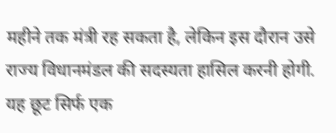महीने तक मंत्री रह सकता है, लेकिन इस दौरान उसे राज्य विधानमंडल की सदस्यता हासिल करनी होगी. यह छूट सिर्फ एक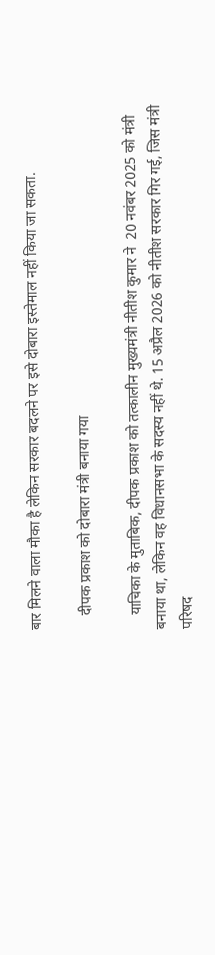बार मिलने वाला मौका है लेकिन सरकार बदलने पर इसे दोबारा इस्तेमाल नहीं किया जा सकता.

    दीपक प्रकाश को दोबारा मंत्री बनाया गया

    याचिका के मुताबिक, दीपक प्रकाश को तत्कालीन मुख्यमंत्री नीतीश कुमार ने  20 नवंबर 2025 को मंत्री बनाया था, लेकिन वह विधानसभा के सदस्य नहीं थे. 15 अप्रैल 2026 को नीतीश सरकार गिर गई, जिस मंत्री परिषद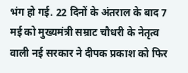भंग हो गई. 22 दिनों के अंतराल के बाद 7 मई को मुख्यमंत्री सम्राट चौधरी के नेतृत्व वाली नई सरकार ने दीपक प्रकाश को फिर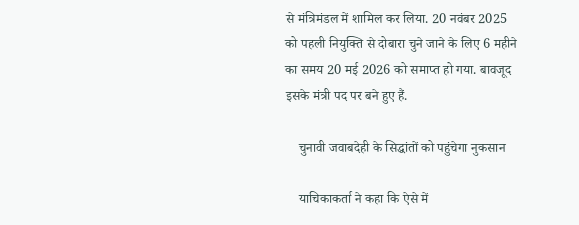से मंत्रिमंडल में शामिल कर लिया. 20 नवंबर 2025 को पहली नियुक्ति से दोबारा चुने जाने के लिए 6 महीने का समय 20 मई 2026 को समाप्त हो गया. बावजूद इसके मंत्री पद पर बने हुए हैं.

    चुनावी जवाबदेही के सिद्धांतों को पहुंचेगा नुकसान

    याचिकाकर्ता ने कहा कि ऐसे में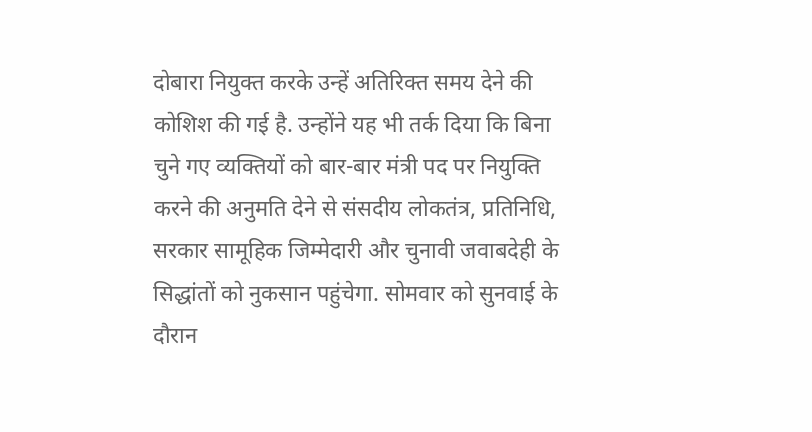दोबारा नियुक्त करके उन्हें अतिरिक्त समय देने की कोशिश की गई है. उन्होंने यह भी तर्क दिया कि बिना चुने गए व्यक्तियों को बार-बार मंत्री पद पर नियुक्ति करने की अनुमति देने से संसदीय लोकतंत्र, प्रतिनिधि, सरकार सामूहिक जिम्मेदारी और चुनावी जवाबदेही के सिद्धांतों को नुकसान पहुंचेगा. सोमवार को सुनवाई के दौरान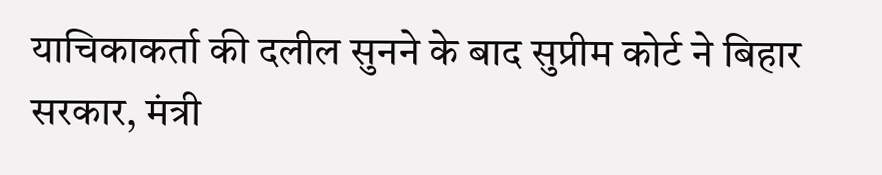याचिकाकर्ता की दलील सुनने के बाद सुप्रीम कोर्ट ने बिहार सरकार, मंत्री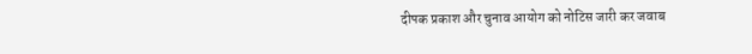दीपक प्रकाश और चुनाव आयोग को नोटिस जारी कर जवाब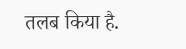तलब किया है.